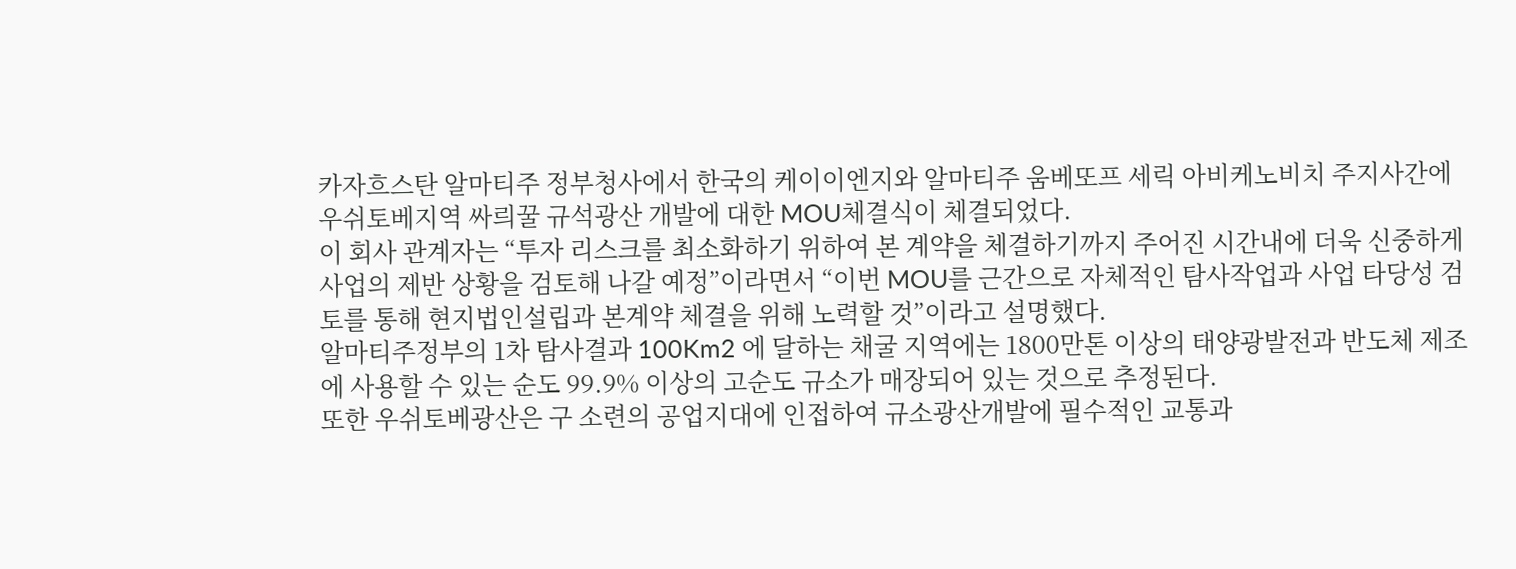카자흐스탄 알마티주 정부청사에서 한국의 케이이엔지와 알마티주 움베또프 세릭 아비케노비치 주지사간에 우쉬토베지역 싸릐꿀 규석광산 개발에 대한 MOU체결식이 체결되었다.
이 회사 관계자는 “투자 리스크를 최소화하기 위하여 본 계약을 체결하기까지 주어진 시간내에 더욱 신중하게 사업의 제반 상황을 검토해 나갈 예정”이라면서 “이번 MOU를 근간으로 자체적인 탐사작업과 사업 타당성 검토를 통해 현지법인설립과 본계약 체결을 위해 노력할 것”이라고 설명했다.
알마티주정부의 1차 탐사결과 100Km2 에 달하는 채굴 지역에는 1800만톤 이상의 태양광발전과 반도체 제조에 사용할 수 있는 순도 99.9% 이상의 고순도 규소가 매장되어 있는 것으로 추정된다.
또한 우쉬토베광산은 구 소련의 공업지대에 인접하여 규소광산개발에 필수적인 교통과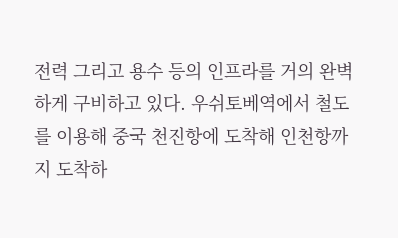전력 그리고 용수 등의 인프라를 거의 완벽하게 구비하고 있다. 우쉬토베역에서 철도를 이용해 중국 천진항에 도착해 인천항까지 도착하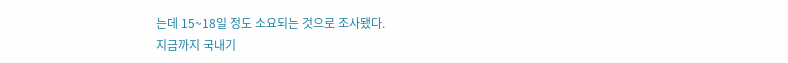는데 15~18일 정도 소요되는 것으로 조사됐다.
지금까지 국내기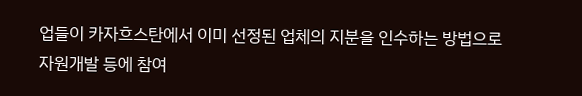업들이 카자흐스탄에서 이미 선정된 업체의 지분을 인수하는 방법으로 자원개발 등에 참여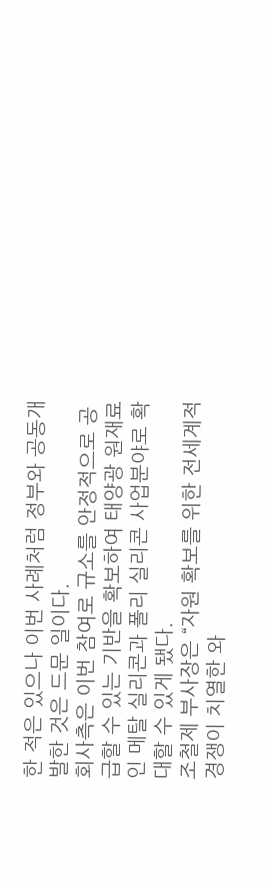한 적은 있으나 이번 사례처럼 정부와 공동개발한 것은 드문 일이다.
회사측은 이번 참여로 규소를 안정적으로 공급할 수 있는 기반을 확보하여 태양광 원재료인 메탈 실리콘과 폴리 실리콘 사업분야로 확대할 수 있게 됐다.
조철제 부사장은 “자원 확보를 위한 전세계적 경쟁이 치열한 와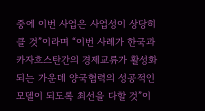중에 이번 사업은 사업성이 상당히 클 것”이라며 “이번 사례가 한국과 카자흐스탄간의 경제교류가 활성화되는 가운데 양국협력의 성공적인 모델이 되도록 최선을 다할 것”이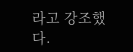라고 강조했다.